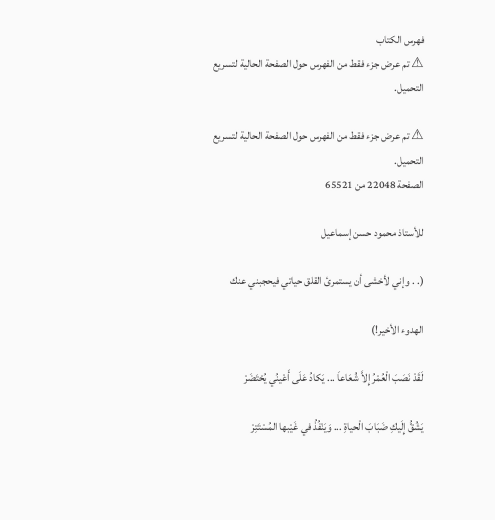فهرس الكتاب
⚠ تم عرض جزء فقط من الفهرس حول الصفحة الحالية لتسريع التحميل.

⚠ تم عرض جزء فقط من الفهرس حول الصفحة الحالية لتسريع التحميل.
الصفحة 22048 من 65521

للأستاذ محمود حسن إسماعيل

(. . وإني لأخشى أن يستمرئ القلق حياتي فيحجبني عنك

الهدوء الأخير!)

لَقَدْ نَصَبَ الْعُمْرُ إِلاَّ شُعَاعاَ ... يَكادُ عَلَى أَعْينُي يُحْتَضَرْ

يَشُقُّ إِلَيكِ ضَبَابَ الْحياةِ ... وَيَنْفُذُ في غَيْبها المُسْتَتِرْ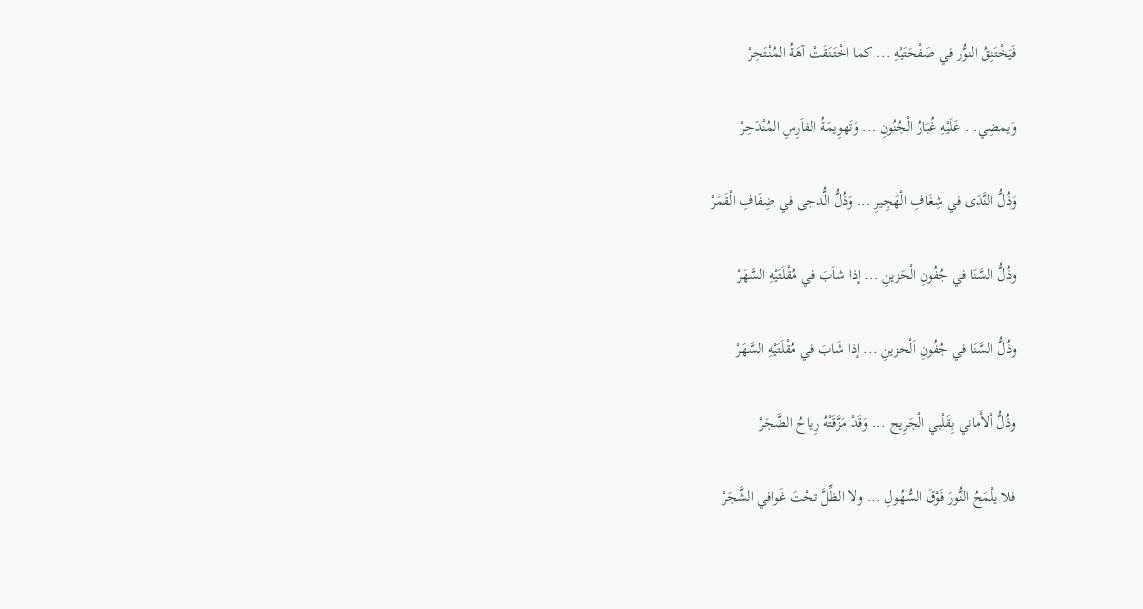فَيَخْتَنِقُ النوُّر في صَفْحَتَيْهِ ... كما اخْتَنَقَتْ آهَةُ المُنْتَحِرْ

وَيمضِي. . عَلَيْهِ غُبَارُ الْجُنُونِ ... وَتَهوِيمَةُ الفاَرِسِ المُنْدَحِرْ

وَذُلُّ النَّدَى في شِغَافِ الْهَجِيرِ ... وَذُلُّ الُّدجى في ضِفَافِ الْقَمَرْ

وذُلُّ السَّنَا في جُفُونِ الْحَزينِ ... إذا شاَبَ في مُقْلَتَيْهِ السَّهَرْ

وذُلُّ السَّنَا في جُفُونِ اَلْحزينِ ... إذا شَابَ في مُقْلَتَيْهِ السَّهَرْ

وذُلُّ اْلأَماني بِقَلْبي الْجَرِيح ... وَقَدْ مَزَّقَتْهُ رِياحُ الضَّجَرْ

فلا يلْمَحُ النُّورَ فَوْقَ السُّهُولِ ... ولا الظِّلَّ تحْتَ غَوافي الشَّجَرْ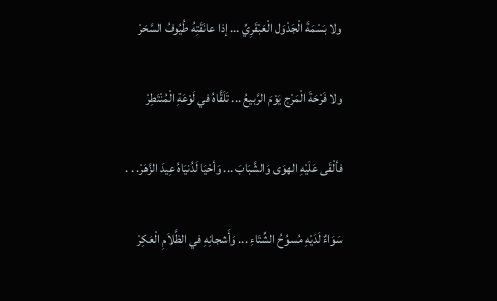ولا بَسْمَةَ الْجَدْوَل الْعَبْقَرِيِّ ... إذا عانَقَتِهُ طُيُوفُ السَّحَرْ

ولا فَرْحَةَ الْمَرْج يَوْمَ الرَّبيعُ ... تَلَقَّاهُ في لَوْعَةِ الْمُنْتَطِرْ

فألْقَى عَلَيْهِ الهوَى وَالشَّبَابَ ... وَأحْيَا لَدُنيَاهُ عِيدَ الزَّهَرْ. . .

سَوَاءٌ لَدَيْهِ مُسوُحُ الشِّتَاءِ ... وَأَشجانِهِ في الظَّلاَمِ الْعَكِرْ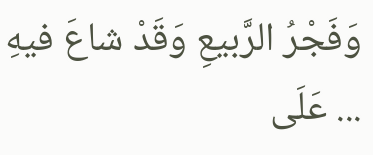وَفَجْرُ الرَّبيعِ وَقَدْ شاعَ فيهِ ... عَلَى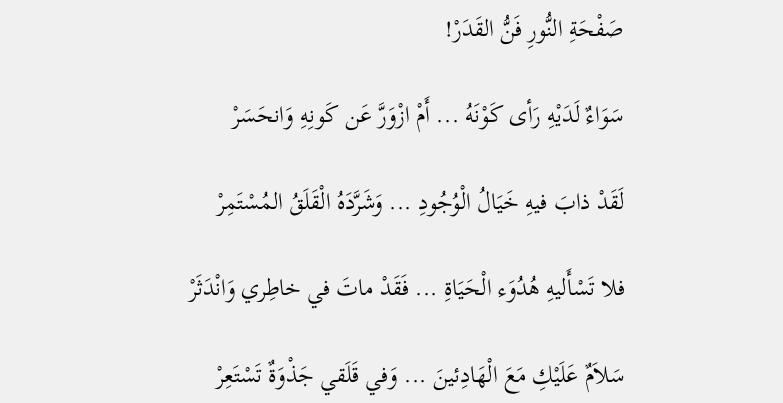صَفْحَةِ النُّورِ فَنُّ القَدَرْ!

سَوَاءٌ لَدَيْهِ رَأى كَوْنَهُ ... أَمْ ازْوَرَّ عَن كَونِهِ وَانحَسَرْ

لَقَدْ ذابَ فيهِ خَيَالُ الْوُجُودِ ... وَشَرَّدَهُ الْقَلَقُ المُسْتَمِرْ

فلا تَسْأَليهِ هُدُوَء الْحَيَاةِ ... فَقَدْ ماتَ في خاطِري وَانْدَثَرْ

سَلاَمٌ عَلَيْكِ مَعَ الْهَادِئينَ ... وَفي قَلَقي جَذْوَةٌ تَسْتَعِرْ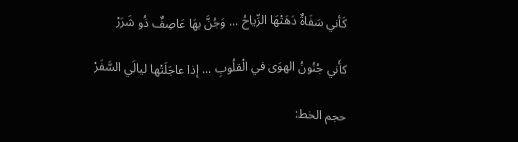كَأني سَفَاةٌ دَهَتْهَا الرِّياحُ ... وَجُنَّ بهَا عَاصِفٌ ذُو شَرَرْ

كأَني جُنُونُ الهوَى في الْقلُوبِ ... إذا عاجَلَتْها ليالَي السَّفَرْ

حجم الخط: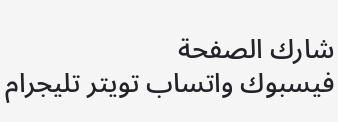شارك الصفحة
فيسبوك واتساب تويتر تليجرام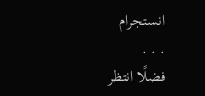انستجرام
. . .
فضلًا انتظر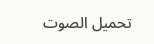تحميل الصوت